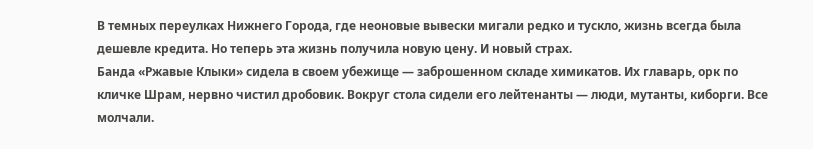В темных переулках Нижнего Города, где неоновые вывески мигали редко и тускло, жизнь всегда была дешевле кредита. Но теперь эта жизнь получила новую цену. И новый страх.
Банда «Ржавые Клыки» сидела в своем убежище — заброшенном складе химикатов. Их главарь, орк по кличке Шрам, нервно чистил дробовик. Вокруг стола сидели его лейтенанты — люди, мутанты, киборги. Все молчали.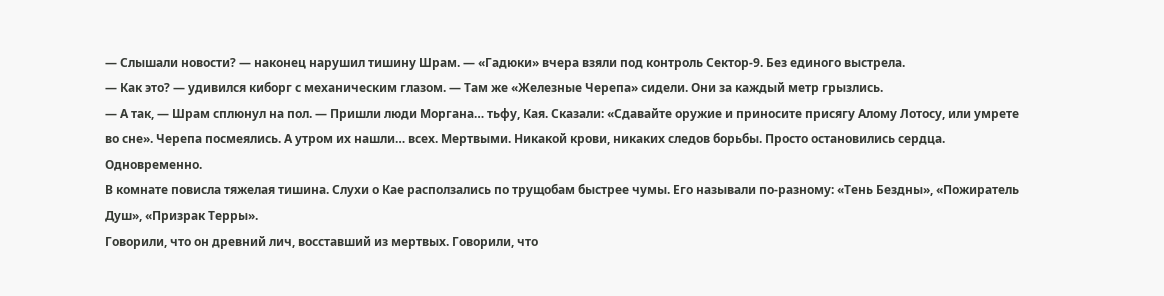— Слышали новости? — наконец нарушил тишину Шрам. — «Гадюки» вчера взяли под контроль Сектор-9. Без единого выстрела.
— Как это? — удивился киборг с механическим глазом. — Там же «Железные Черепа» сидели. Они за каждый метр грызлись.
— А так, — Шрам сплюнул на пол. — Пришли люди Моргана… тьфу, Кая. Сказали: «Сдавайте оружие и приносите присягу Алому Лотосу, или умрете во сне». Черепа посмеялись. А утром их нашли… всех. Мертвыми. Никакой крови, никаких следов борьбы. Просто остановились сердца. Одновременно.
В комнате повисла тяжелая тишина. Слухи о Кае расползались по трущобам быстрее чумы. Его называли по-разному: «Тень Бездны», «Пожиратель Душ», «Призрак Терры».
Говорили, что он древний лич, восставший из мертвых. Говорили, что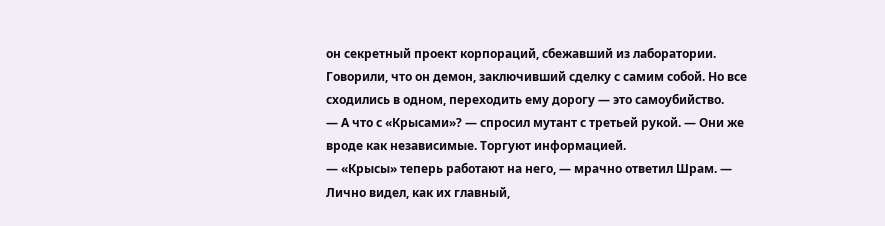он секретный проект корпораций, сбежавший из лаборатории. Говорили, что он демон, заключивший сделку с самим собой. Но все сходились в одном, переходить ему дорогу — это самоубийство.
— А что с «Крысами»? — спросил мутант с третьей рукой. — Они же вроде как независимые. Торгуют информацией.
— «Крысы» теперь работают на него, — мрачно ответил Шрам. — Лично видел, как их главный,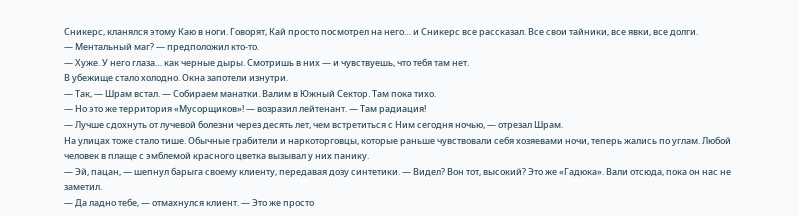Сникерс, кланялся этому Каю в ноги. Говорят, Кай просто посмотрел на него… и Сникерс все рассказал. Все свои тайники, все явки, все долги.
— Ментальный маг? — предположил кто-то.
— Хуже. У него глаза… как черные дыры. Смотришь в них — и чувствуешь, что тебя там нет.
В убежище стало холодно. Окна запотели изнутри.
— Так, — Шрам встал. — Собираем манатки. Валим в Южный Сектор. Там пока тихо.
— Но это же территория «Мусорщиков»! — возразил лейтенант. — Там радиация!
— Лучше сдохнуть от лучевой болезни через десять лет, чем встретиться с Ним сегодня ночью, — отрезал Шрам.
На улицах тоже стало тише. Обычные грабители и наркоторговцы, которые раньше чувствовали себя хозяевами ночи, теперь жались по углам. Любой человек в плаще с эмблемой красного цветка вызывал у них панику.
— Эй, пацан, — шепнул барыга своему клиенту, передавая дозу синтетики. — Видел? Вон тот, высокий? Это же «Гадюка». Вали отсюда, пока он нас не заметил.
— Да ладно тебе, — отмахнулся клиент. — Это же просто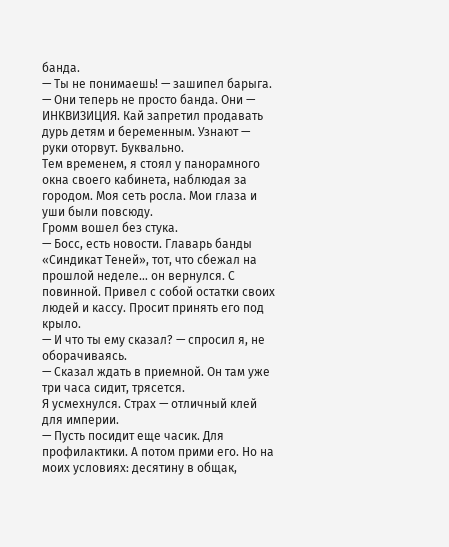банда.
— Ты не понимаешь! — зашипел барыга. — Они теперь не просто банда. Они — ИНКВИЗИЦИЯ. Кай запретил продавать дурь детям и беременным. Узнают — руки оторвут. Буквально.
Тем временем, я стоял у панорамного окна своего кабинета, наблюдая за городом. Моя сеть росла. Мои глаза и уши были повсюду.
Громм вошел без стука.
— Босс, есть новости. Главарь банды «Синдикат Теней», тот, что сбежал на прошлой неделе… он вернулся. С повинной. Привел с собой остатки своих людей и кассу. Просит принять его под крыло.
— И что ты ему сказал? — спросил я, не оборачиваясь.
— Сказал ждать в приемной. Он там уже три часа сидит, трясется.
Я усмехнулся. Страх — отличный клей для империи.
— Пусть посидит еще часик. Для профилактики. А потом прими его. Но на моих условиях: десятину в общак,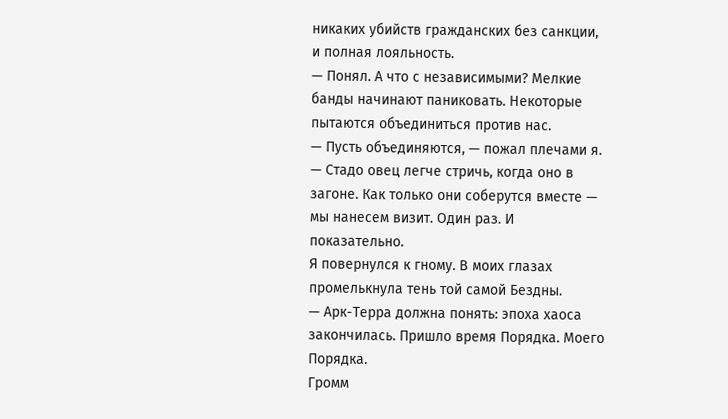никаких убийств гражданских без санкции, и полная лояльность.
— Понял. А что с независимыми? Мелкие банды начинают паниковать. Некоторые пытаются объединиться против нас.
— Пусть объединяются, — пожал плечами я. — Стадо овец легче стричь, когда оно в загоне. Как только они соберутся вместе — мы нанесем визит. Один раз. И показательно.
Я повернулся к гному. В моих глазах промелькнула тень той самой Бездны.
— Арк-Терра должна понять: эпоха хаоса закончилась. Пришло время Порядка. Моего Порядка.
Громм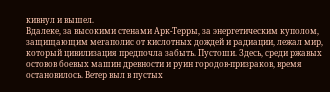кивнул и вышел.
Вдалеке, за высокими стенами Арк-Терры, за энергетическим куполом, защищающим мегаполис от кислотных дождей и радиации, лежал мир, который цивилизация предпочла забыть. Пустоши. Здесь, среди ржавых остовов боевых машин древности и руин городов-призраков, время остановилось. Ветер выл в пустых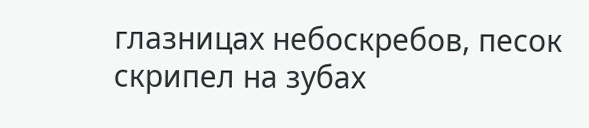глазницах небоскребов, песок скрипел на зубах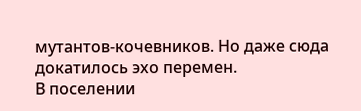мутантов-кочевников. Но даже сюда докатилось эхо перемен.
В поселении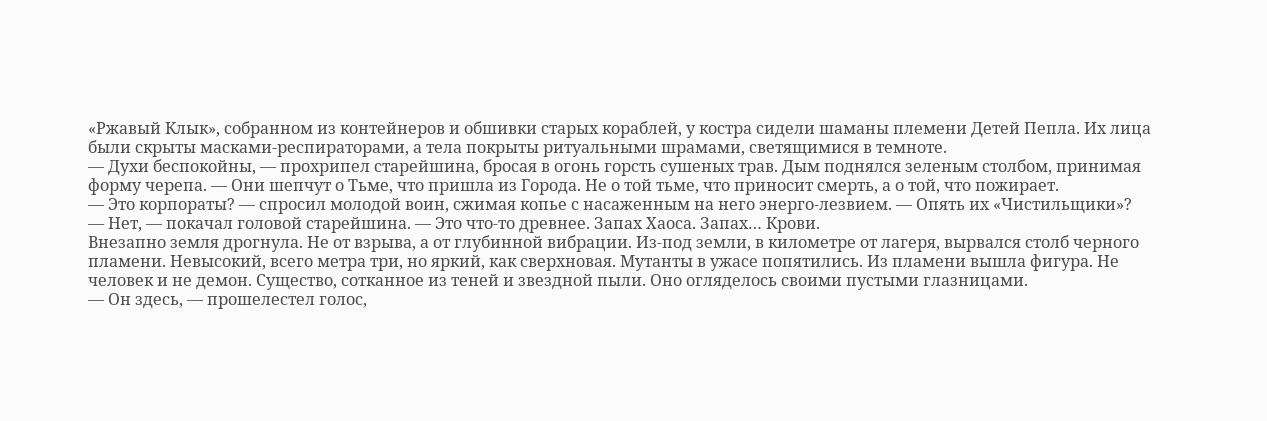«Ржавый Клык», собранном из контейнеров и обшивки старых кораблей, у костра сидели шаманы племени Детей Пепла. Их лица были скрыты масками-респираторами, а тела покрыты ритуальными шрамами, светящимися в темноте.
— Духи беспокойны, — прохрипел старейшина, бросая в огонь горсть сушеных трав. Дым поднялся зеленым столбом, принимая форму черепа. — Они шепчут о Тьме, что пришла из Города. Не о той тьме, что приносит смерть, а о той, что пожирает.
— Это корпораты? — спросил молодой воин, сжимая копье с насаженным на него энерго-лезвием. — Опять их «Чистильщики»?
— Нет, — покачал головой старейшина. — Это что-то древнее. Запах Хаоса. Запах… Крови.
Внезапно земля дрогнула. Не от взрыва, а от глубинной вибрации. Из-под земли, в километре от лагеря, вырвался столб черного пламени. Невысокий, всего метра три, но яркий, как сверхновая. Мутанты в ужасе попятились. Из пламени вышла фигура. Не человек и не демон. Существо, сотканное из теней и звездной пыли. Оно огляделось своими пустыми глазницами.
— Он здесь, — прошелестел голос,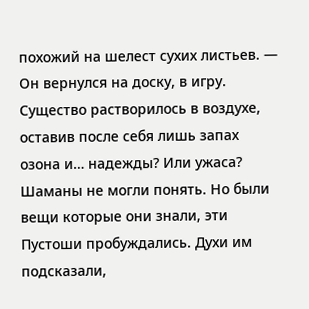похожий на шелест сухих листьев. — Он вернулся на доску, в игру.
Существо растворилось в воздухе, оставив после себя лишь запах озона и… надежды? Или ужаса? Шаманы не могли понять. Но были вещи которые они знали, эти Пустоши пробуждались. Духи им подсказали,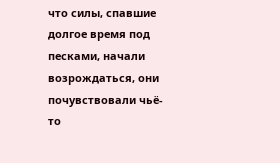что силы, спавшие долгое время под песками, начали возрождаться, они почувствовали чьё-то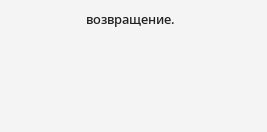возвращение.